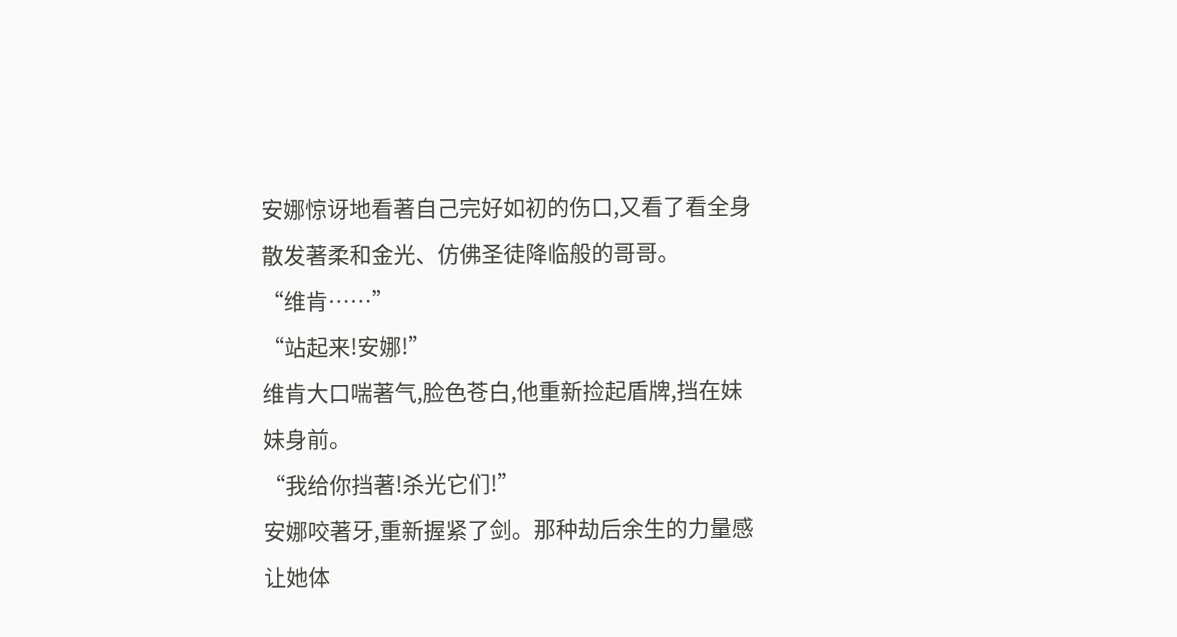安娜惊讶地看著自己完好如初的伤口,又看了看全身散发著柔和金光、仿佛圣徒降临般的哥哥。
“维肯……”
“站起来!安娜!”
维肯大口喘著气,脸色苍白,他重新捡起盾牌,挡在妹妹身前。
“我给你挡著!杀光它们!”
安娜咬著牙,重新握紧了剑。那种劫后余生的力量感让她体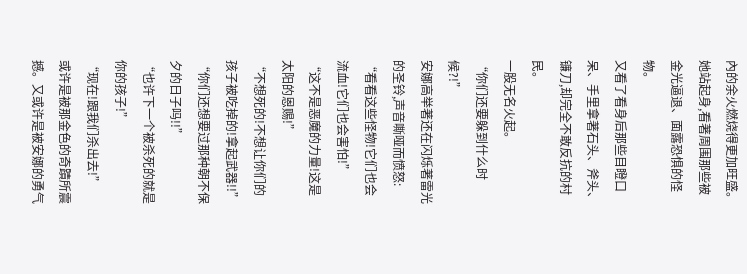內的余火燃烧得更加旺盛。
她站起身,看著周围那些被金光逼退、面露恐惧的怪物。
又看了看身后那些目瞪口呆、手里拿著石头、斧头、镰刀,却完全不敢反抗的村民。
一股无名火起。
“你们还要躲到什么时候?!”
安娜高举著还在闪烁著雷光的圣铃,声音嘶哑而愤怒:
“看看这些怪物!它们也会流血!它们也会害怕!”
“这不是恶魔的力量!这是太阳的恩赐!”
“不想死的!不想让你们的孩子被吃掉的!拿起武器!!”
“你们还想要过那种朝不保夕的日子吗!!”
“也许下一个被杀死的就是你的孩子!”
“现在!跟我们杀出去!”
或许是被那金色的奇蹟所震撼。又或许是被安娜的勇气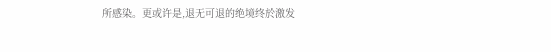所感染。更或许是,退无可退的绝境终於激发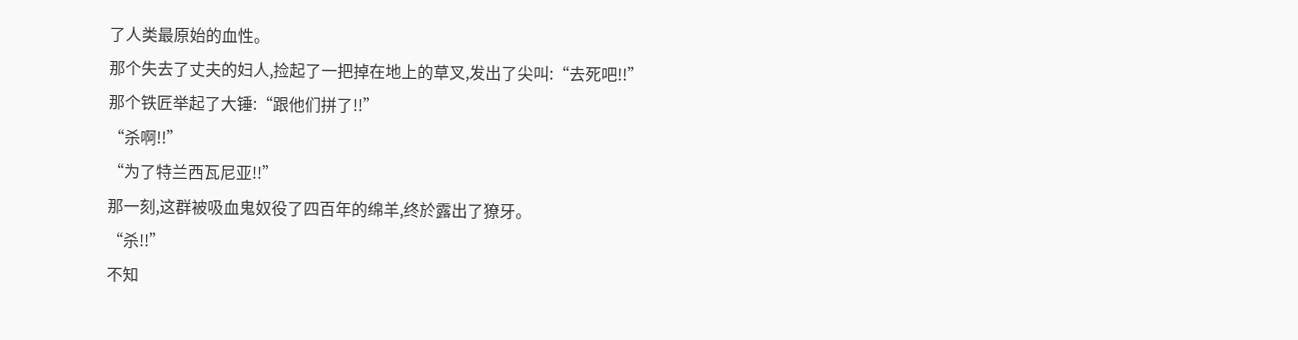了人类最原始的血性。
那个失去了丈夫的妇人,捡起了一把掉在地上的草叉,发出了尖叫:“去死吧!!”
那个铁匠举起了大锤:“跟他们拼了!!”
“杀啊!!”
“为了特兰西瓦尼亚!!”
那一刻,这群被吸血鬼奴役了四百年的绵羊,终於露出了獠牙。
“杀!!”
不知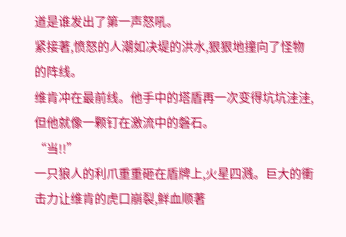道是谁发出了第一声怒吼。
紧接著,愤怒的人潮如决堤的洪水,狠狠地撞向了怪物的阵线。
维肯冲在最前线。他手中的塔盾再一次变得坑坑洼洼,但他就像一颗钉在激流中的磐石。
“当!!”
一只狼人的利爪重重砸在盾牌上,火星四溅。巨大的衝击力让维肯的虎口崩裂,鲜血顺著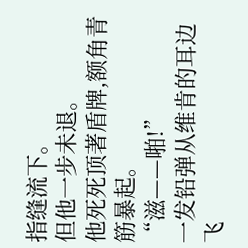指缝流下。
但他一步未退。
他死死顶著盾牌,额角青筋暴起。
“滋——啪!”
一发铅弹从维肯的耳边飞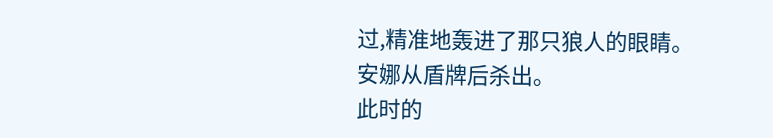过,精准地轰进了那只狼人的眼睛。
安娜从盾牌后杀出。
此时的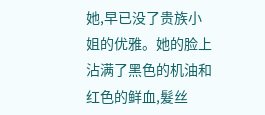她,早已没了贵族小姐的优雅。她的脸上沾满了黑色的机油和红色的鲜血,髮丝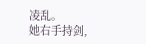凌乱。
她右手持剑,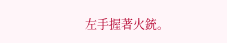左手握著火銃。